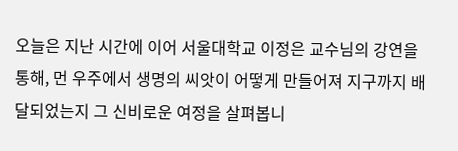오늘은 지난 시간에 이어 서울대학교 이정은 교수님의 강연을 통해, 먼 우주에서 생명의 씨앗이 어떻게 만들어져 지구까지 배달되었는지 그 신비로운 여정을 살펴봅니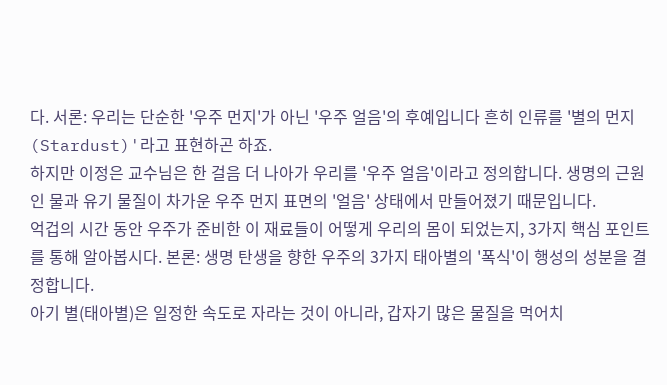다. 서론: 우리는 단순한 '우주 먼지'가 아닌 '우주 얼음'의 후예입니다 흔히 인류를 '별의 먼지(Stardust)'라고 표현하곤 하죠.
하지만 이정은 교수님은 한 걸음 더 나아가 우리를 '우주 얼음'이라고 정의합니다. 생명의 근원인 물과 유기 물질이 차가운 우주 먼지 표면의 '얼음' 상태에서 만들어졌기 때문입니다.
억겁의 시간 동안 우주가 준비한 이 재료들이 어떻게 우리의 몸이 되었는지, 3가지 핵심 포인트를 통해 알아봅시다. 본론: 생명 탄생을 향한 우주의 3가지 태아별의 '폭식'이 행성의 성분을 결정합니다.
아기 별(태아별)은 일정한 속도로 자라는 것이 아니라, 갑자기 많은 물질을 먹어치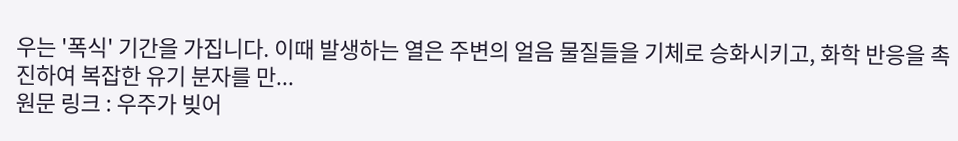우는 '폭식' 기간을 가집니다. 이때 발생하는 열은 주변의 얼음 물질들을 기체로 승화시키고, 화학 반응을 촉진하여 복잡한 유기 분자를 만...
원문 링크 : 우주가 빚어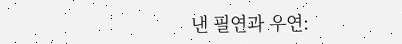낸 필연과 우연: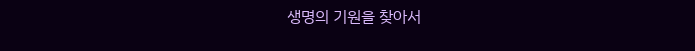생명의 기원을 찾아서